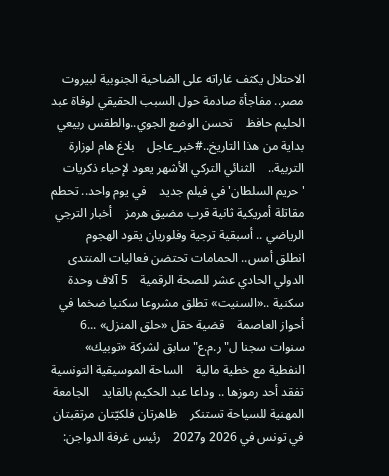الاحتلال يكثف غاراته على الضاحية الجنوبية لبيروت    مصر.. مفاجأة صادمة حول السبب الحقيقي لوفاة عبد الحليم حافظ    تحسن الوضع الجوي..والطقس ربيعي بداية من هذا التاريخ..#خبر_عاجل    بلاغ هام لوزارة التربية..    الثنائي التركي الأشهر يعود لإحياء ذكريات 'حريم السلطان' في فيلم جديد    في يوم واحد.. تحطم مقاتلة أمريكية ثانية قرب مضيق هرمز    أخبار الترجي الرياضي .. أسبقية ترجية وفلوريان يقود الهجوم    انطلق أمس.. الحمامات تحتضن فعاليات المنتدى الدولي الحادي عشر للصحة الرقمية    5 آلاف وحدة سكنية ..«السنيت» تطلق مشروعا سكنيا ضخما في أحواز العاصمة    قضية حقل «حلق المنزل» ...6 سنوات سجنا ل"ر.م.ع" سابق لشركة «توبيك» النفطية مع خطية مالية    الساحة الموسيقية التونسية تفقد أحد رموزها .. وداعا عبد الحكيم بالقايد    الجامعة المهنية للسياحة تستنكر    ظاهرتان فلكيّتان مرتقبتان في تونس في 2026 و2027    رئيس غرفة الدواجن: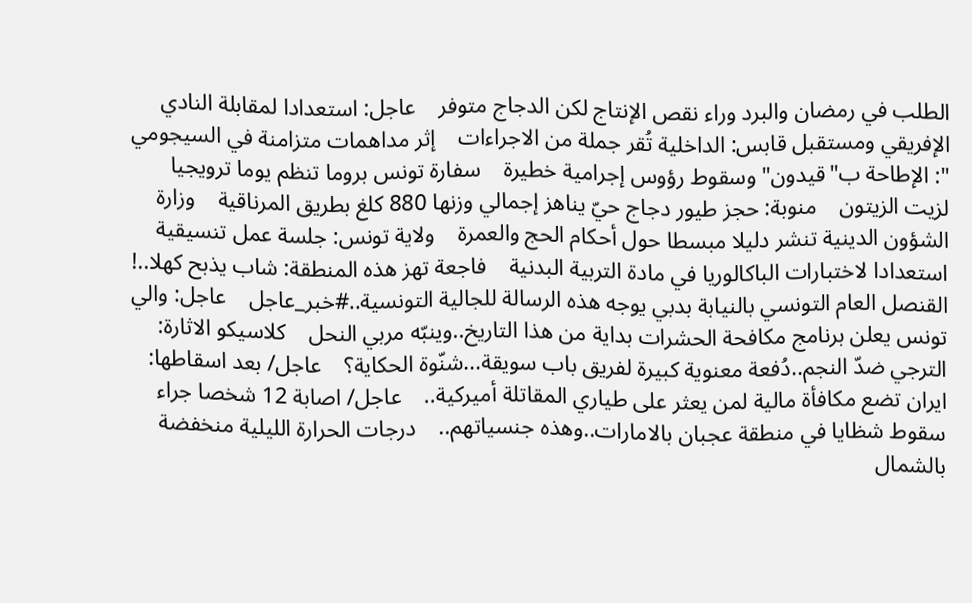الطلب في رمضان والبرد وراء نقص الإنتاج لكن الدجاج متوفر    عاجل: استعدادا لمقابلة النادي الإفريقي ومستقبل قابس: الداخلية تُقر جملة من الاجراءات    إثر مداهمات متزامنة في السيجومي ": الإطاحة ب"قيدون" وسقوط رؤوس إجرامية خطيرة    سفارة تونس بروما تنظم يوما ترويجيا لزيت الزيتون    منوبة: حجز طيور دجاج حيّ يناهز إجمالي وزنها 880 كلغ بطريق المرناقية    وزارة الشؤون الدينية تنشر دليلا مبسطا حول أحكام الحج والعمرة    ولاية تونس: جلسة عمل تنسيقية استعدادا لاختبارات الباكالوريا في مادة التربية البدنية    فاجعة تهز هذه المنطقة: شاب يذبح كهلا..!    القنصل العام التونسي بالنيابة بدبي يوجه هذه الرسالة للجالية التونسية..#خبر_عاجل    عاجل: والي تونس يعلن برنامج مكافحة الحشرات بداية من هذا التاريخ..وينبّه مربي النحل    كلاسيكو الاثارة: الترجي ضدّ النجم..دُفعة معنوية كبيرة لفريق باب سويقة...شنّوة الحكاية؟    عاجل/ بعد اسقاطها: ايران تضع مكافأة مالية لمن يعثر على طياري المقاتلة أميركية..    عاجل/ اصابة 12 شخصا جراء سقوط شظايا في منطقة عجبان بالامارات..وهذه جنسياتهم..    درجات الحرارة الليلية منخفضة بالشمال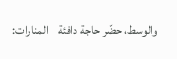والوسط، حضّر حاجة دافئة    المنارات: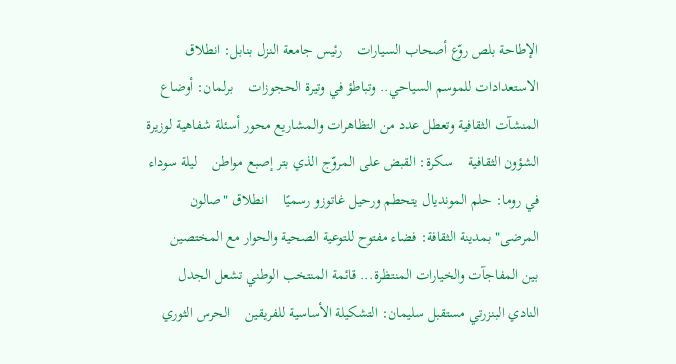الإطاحة بلص روّع أصحاب السيارات    رئيس جامعة النزل بنابل: انطلاق الاستعدادات للموسم السياحي.. وتباطؤ في وتيرة الحجوزات    برلمان: أوضاع المنشآت الثقافية وتعطل عدد من التظاهرات والمشاريع محور أسئلة شفاهية لوزيرة الشؤون الثقافية    سكرة: القبض على المروّج الذي بتر إصبع مواطن    ليلة سوداء في روما: حلم المونديال يتحطم ورحيل غاتوزو رسميًا    انطلاق "صالون المرضى" بمدينة الثقافة: فضاء مفتوح للتوعية الصحية والحوار مع المختصين    بين المفاجآت والخيارات المنتظرة... قائمة المنتخب الوطني تشعل الجدل    النادي البنزرتي مستقبل سليمان: التشكيلة الأساسية للفريقين    الحرس الثوري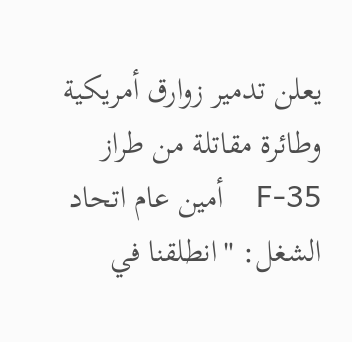يعلن تدمير زوارق أمريكية وطائرة مقاتلة من طراز F-35    أمين عام اتحاد الشغل: "انطلقنا في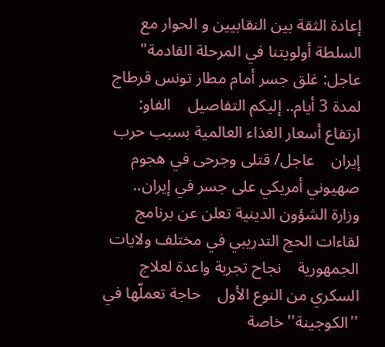إعادة الثقة بين النقابيين و الحوار مع السلطة أولويتنا في المرحلة القادمة"    عاجل: غلق جسر أمام مطار تونس قرطاج لمدة 3 أيام.. إليكم التفاصيل    الفاو: ارتفاع أسعار الغذاء العالمية بسبب حرب إيران    عاجل/ قتلى وجرحى في هجوم صهيوني أمريكي على جسر في إيران..    وزارة الشؤون الدينية تعلن عن برنامج لقاءات الحج التدريبي في مختلف ولايات الجمهورية    نجاح تجربة واعدة لعلاج السكري من النوع الأول    حاجة تعملّها في ''الكوجينة'' خاصة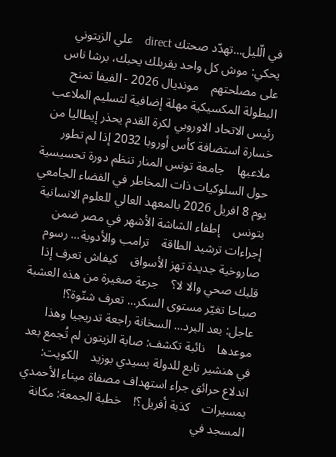في الّليل...تهدّد صحتك direct    علي الزيتوني يحكي: موش كل واحد يقربلك يحبك، برشا ناس على مصلحتهم    مونديال 2026 - الفيفا تمنح البطولة المكسيكية مهلة إضافية لتسليم الملاعب    رئيس الاتحاد الاوروبي لكرة القدم يحذر إيطاليا من خسارة استضافة كأس أوروبا 2032 إذا لم تطور ملاعبها    جامعة تونس المنار تنظم دورة تحسيسية حول السلوكيات ذات المخاطر في الفضاء الجامعي يوم 8 افريل 2026 بالمعهد العالي للعلوم الانسانية بتونس    إطفاء الشاشة الأشهر في مصر ضمن إجراءات ترشيد الطاقة    ترامب والأدوية... رسوم صاروخية جديدة تهز الأسواق    كيفاش تعرف إذا قلبك صحي والا لا؟    جرعة صغيرة من هذه العشبة صباحا تغيّر مستوى السكر... تعرف شنّوة؟!    عاجل: بعد البرد... السخانة راجعة تدريجيا وهذا موعدها    نائبة تكشف: صابة الزيتون لم تُجمع بعد في هنشير تابع للدولة بسيدي بوزيد    الكويت: اندلاع حرائق جراء استهداف مصفاة ميناء الأحمدي بمسيرات    كذبة أفريل؟!    خطبة الجمعة: مكانة المسجد في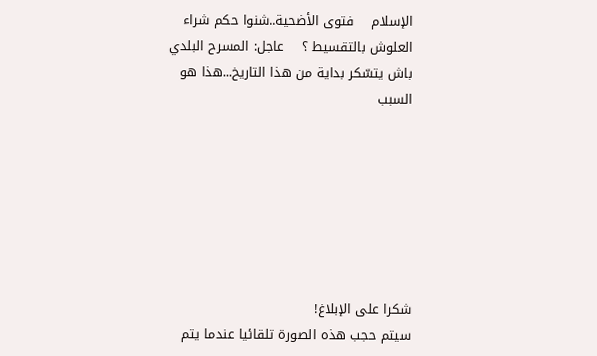الإسلام    فتوى الأضحية..شنوا حكم شراء العلوش بالتقسيط ؟    عاجل: المسرح البلدي باش يتسّكر بداية من هذا التاريخ...هذا هو السبب







شكرا على الإبلاغ!
سيتم حجب هذه الصورة تلقائيا عندما يتم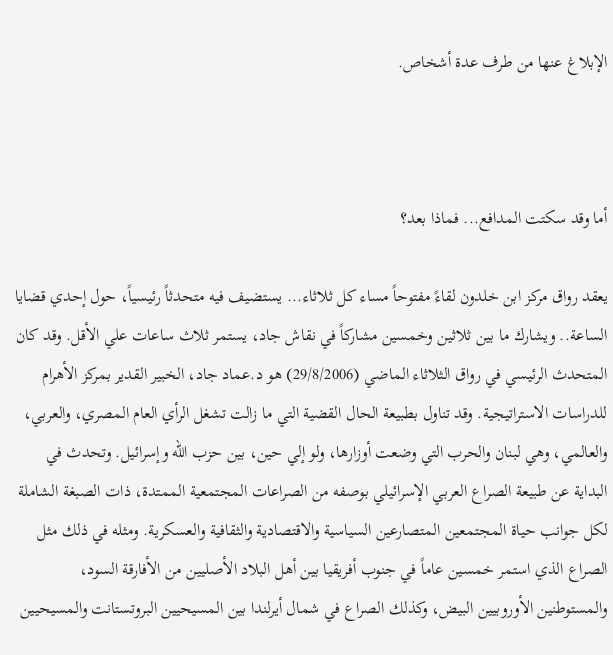الإبلاغ عنها من طرف عدة أشخاص.



أما وقد سكتت المدافع... فماذا بعد؟

يعقد رواق مركز ابن خلدون لقاءً مفتوحاً مساء كل ثلاثاء... يستضيف فيه متحدثاً رئيسياً، حول إحدي قضايا الساعة.. ويشارك ما بين ثلاثين وخمسين مشاركاً في نقاش جاد، يستمر ثلاث ساعات علي الأقل. وقد كان المتحدث الرئيسي في رواق الثلاثاء الماضي (29/8/2006) هو د.عماد جاد، الخبير القدير بمركز الأهرام للدراسات الاستراتيجية. وقد تناول بطبيعة الحال القضية التي ما زالت تشغل الرأي العام المصري، والعربي، والعالمي، وهي لبنان والحرب التي وضعت أوزارها، ولو إلي حين، بين حزب الله وإسرائيل. وتحدث في البداية عن طبيعة الصراع العربي الإسرائيلي بوصفه من الصراعات المجتمعية الممتدة، ذات الصبغة الشاملة لكل جوانب حياة المجتمعين المتصارعين السياسية والاقتصادية والثقافية والعسكرية. ومثله في ذلك مثل الصراع الذي استمر خمسين عاماً في جنوب أفريقيا بين أهل البلاد الأصليين من الأفارقة السود، والمستوطنين الأوروبيين البيض، وكذلك الصراع في شمال أيرلندا بين المسيحيين البروتستانت والمسيحيين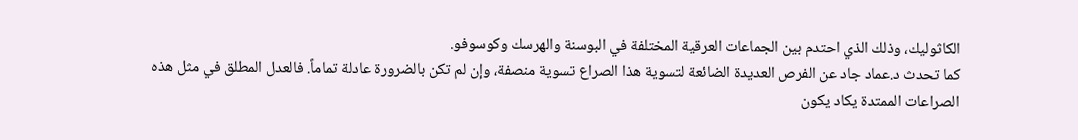الكاثوليك، وذلك الذي احتدم بين الجماعات العرقية المختلفة في البوسنة والهرسك وكوسوفو.
كما تحدث د.عماد جاد عن الفرص العديدة الضائعة لتسوية هذا الصراع تسوية منصفة، وإن لم تكن بالضرورة عادلة تماماً. فالعدل المطلق في مثل هذه الصراعات الممتدة يكاد يكون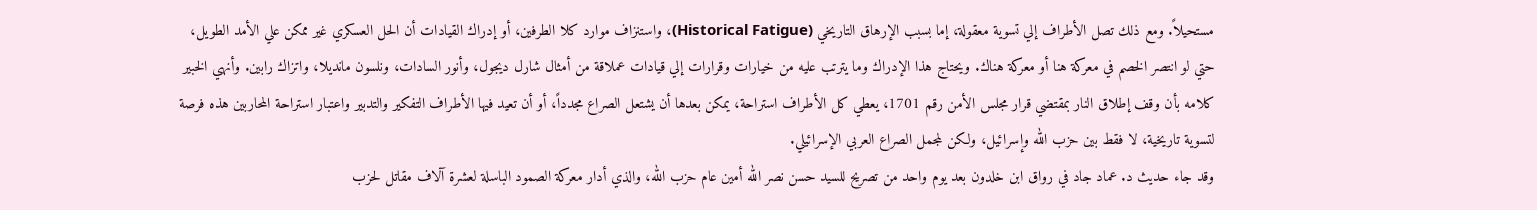مستحيلاً. ومع ذلك تصل الأطراف إلي تسوية معقولة، إما بسبب الإرهاق التاريخي (Historical Fatigue)، واستنزاف موارد كلا الطرفين، أو إدراك القيادات أن الحل العسكري غير ممكن علي الأمد الطويل، حتي لو انتصر الخصم في معركة هنا أو معركة هناك. ويحتاج هذا الإدراك وما يترتب عليه من خيارات وقرارات إلي قيادات عملاقة من أمثال شارل ديجول، وأنور السادات، ونلسون مانديلا، واتزاك رابين. وأنهي الخبير كلامه بأن وقف إطلاق النار بمقتضي قرار مجلس الأمن رقم 1701، يعطي كل الأطراف استراحة، يمكن بعدها أن يشتعل الصراع مجدداً، أو أن تعيد فيها الأطراف التفكير والتدبير واعتبار استراحة المحاربين هذه فرصة لتسوية تاريخية، لا فقط بين حزب الله وإسرائيل، ولكن لمجمل الصراع العربي الإسرائيلي.
وقد جاء حديث د. عماد جاد في رواق ابن خلدون بعد يوم واحد من تصريح للسيد حسن نصر الله أمين عام حزب الله، والذي أدار معركة الصمود الباسلة لعشرة آلاف مقاتل لحزب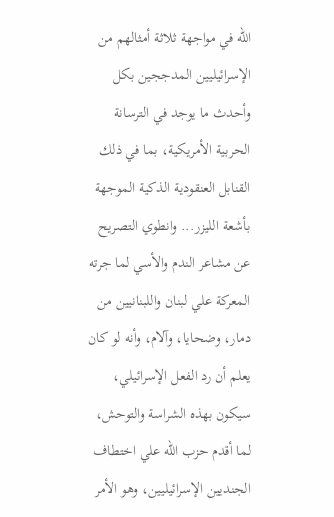الله في مواجهة ثلاثة أمثالهم من الإسرائيليين المدججين بكل وأحدث ما يوجد في الترسانة الحربية الأمريكية، بما في ذلك القنابل العنقودية الذكية الموجهة بأشعة الليزر... وانطوي التصريح عن مشاعر الندم والأسي لما جرته المعركة علي لبنان واللبنانيين من دمار، وضحايا، وآلام، وأنه لو كان يعلم أن رد الفعل الإسرائيلي، سيكون بهذه الشراسة والتوحش، لما أقدم حزب الله علي اختطاف الجنديين الإسرائيليين، وهو الأمر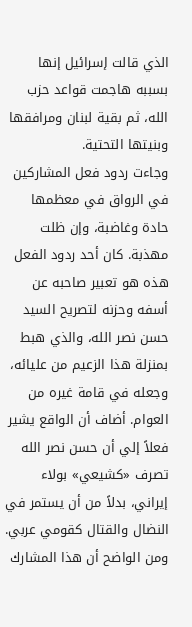الذي قالت إسرائيل إنها بسببه هاجمت قواعد حزب الله، ثم بقية لبنان ومرافقها وبنيتها التحتية.
وجاءت ردود فعل المشاركين في الرواق في معظمها حادة وغاضبة، وإن ظلت مهذبة. كان أحد ردود الفعل هذه هو تعبير صاحبه عن أسفه وحزنه لتصريح السيد حسن نصر الله، والذي هبط بمنزلة هذا الزعيم من عليائه، وجعله في قامة غيره من العوام. أضاف أن الواقع يشير فعلاً إلي أن حسن نصر الله تصرف «كشيعي» بولاء إيراني، بدلاً من أن يستمر في النضال والقتال كقومي عربي. ومن الواضح أن هذا المشارك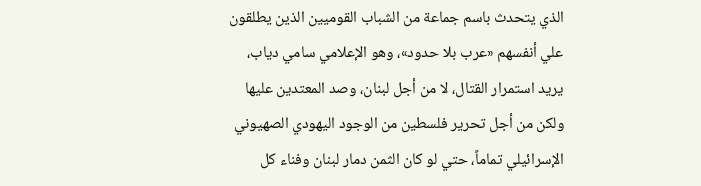الذي يتحدث باسم جماعة من الشباب القوميين الذين يطلقون علي أنفسهم «عرب بلا حدود»، وهو الإعلامي سامي دياب، يريد استمرار القتال، لا من أجل لبنان، وصد المعتدين عليها ولكن من أجل تحرير فلسطين من الوجود اليهودي الصهيوني الإسرائيلي تماماً، حتي لو كان الثمن دمار لبنان وفناء كل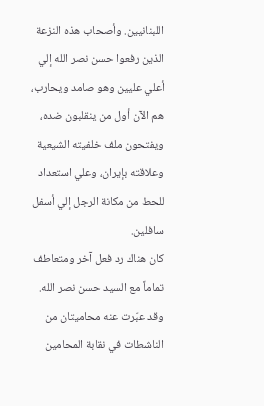اللبنانيين. وأصحاب هذه النزعة الذين رفعوا حسن نصر الله إلي أعلي عليين وهو صامد ويحارب، هم الآن أول من ينقلبون ضده، ويفتحون ملف خلفيته الشيعية وعلاقته بإيران، وعلي استعداد للحط من مكانة الرجل إلي أسفل سافلين.
كان هناك رد فعل آخر ومتعاطف تماماً مع السيد حسن نصر الله. وقد عبّرت عنه محاميتان من الناشطات في نقابة المحامين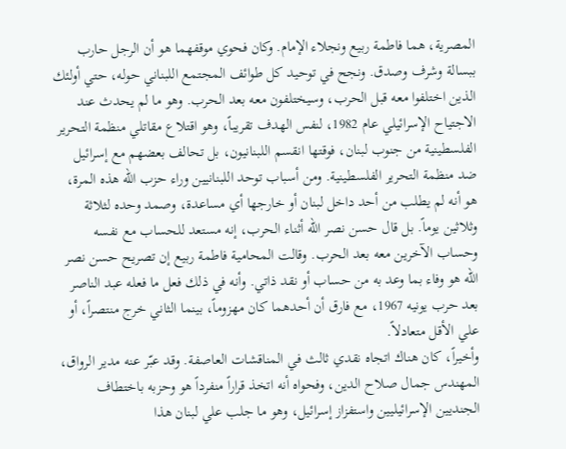المصرية، هما فاطمة ربيع ونجلاء الإمام. وكان فحوي موقفهما هو أن الرجل حارب ببسالة وشرف وصدق. ونجح في توحيد كل طوائف المجتمع اللبناني حوله، حتي أولئك الذين اختلفوا معه قبل الحرب، وسيختلفون معه بعد الحرب. وهو ما لم يحدث عند الاجتياح الإسرائيلي عام 1982، لنفس الهدف تقريباً، وهو اقتلاع مقاتلي منظمة التحرير الفلسطينية من جنوب لبنان، فوقتها انقسم اللبنانيون، بل تحالف بعضهم مع إسرائيل ضد منظمة التحرير الفلسطينية. ومن أسباب توحد اللبنانيين وراء حزب الله هذه المرة، هو أنه لم يطلب من أحد داخل لبنان أو خارجها أي مساعدة، وصمد وحده لثلاثة وثلاثين يوماً. بل قال حسن نصر الله أثناء الحرب، إنه مستعد للحساب مع نفسه وحساب الآخرين معه بعد الحرب. وقالت المحامية فاطمة ربيع إن تصريح حسن نصر الله هو وفاء بما وعد به من حساب أو نقد ذاتي. وأنه في ذلك فعل ما فعله عبد الناصر بعد حرب يونيه 1967، مع فارق أن أحدهما كان مهزوماً، بينما الثاني خرج منتصراً، أو علي الأقل متعادلاً.
وأخيراً، كان هناك اتجاه نقدي ثالث في المناقشات العاصفة. وقد عبّر عنه مدير الرواق، المهندس جمال صلاح الدين، وفحواه أنه اتخذ قراراً منفرداً هو وحزبه باختطاف الجنديين الإسرائيليين واستفزاز إسرائيل، وهو ما جلب علي لبنان هذا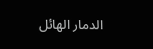الدمار الهائل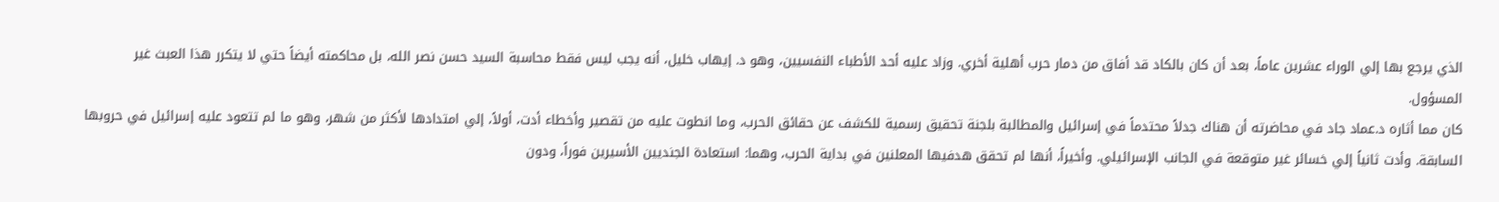الذي يرجع بها إلي الوراء عشرين عاماً، بعد أن كان بالكاد قد أفاق من دمار حرب أهلية أخري. وزاد عليه أحد الأطباء النفسيين، وهو د. إيهاب خليل، أنه يجب ليس فقط محاسبة السيد حسن نصر الله، بل محاكمته أيضاً حتي لا يتكرر هذا العبث غير المسؤول.
كان مما أثاره د.عماد جاد في محاضرته أن هناك جدلاً محتدماً في إسرائيل والمطالبة بلجنة تحقيق رسمية للكشف عن حقائق الحرب، وما انطوت عليه من تقصير وأخطاء أدت، أولاً، إلي امتدادها لأكثر من شهر، وهو ما لم تتعود عليه إسرائيل في حروبها السابقة. وأدت ثانياً إلي خسائر غير متوقعة في الجانب الإسرائيلي. وأخيراً، أنها لم تحقق هدفيها المعلنين في بداية الحرب، وهما: استعادة الجنديين الأسيرين فوراً، ودون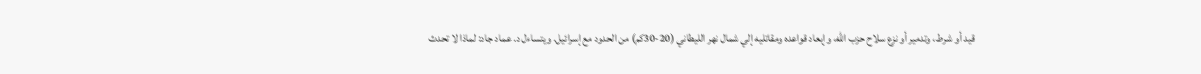قيد أو شرط، وتدمير أو نزع سلاح حزب الله، وإبعاد قواعده ومقاتليه إلي شمال نهر الليطاني (20-30كم) من الحدود مع إسرائيل. ويتساءل د. عماد جاد: لماذا لا تحدث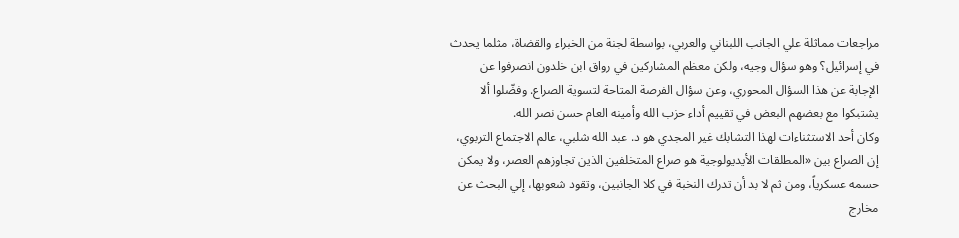مراجعات مماثلة علي الجانب اللبناني والعربي، بواسطة لجنة من الخبراء والقضاة، مثلما يحدث في إسرائيل؟ وهو سؤال وجيه، ولكن معظم المشاركين في رواق ابن خلدون انصرفوا عن الإجابة عن هذا السؤال المحوري، وعن سؤال الفرصة المتاحة لتسوية الصراع. وفضّلوا ألا يشتبكوا مع بعضهم البعض في تقييم أداء حزب الله وأمينه العام حسن نصر الله.
وكان أحد الاستثناءات لهذا التشابك غير المجدي هو د. عبد الله شلبي، عالم الاجتماع التربوي، إن الصراع بين «المطلقات الأيديولوجية هو صراع المتخلفين الذين تجاوزهم العصر، ولا يمكن حسمه عسكرياً، ومن ثم لا بد أن تدرك النخبة في كلا الجانبين، وتقود شعوبها، إلي البحث عن مخارج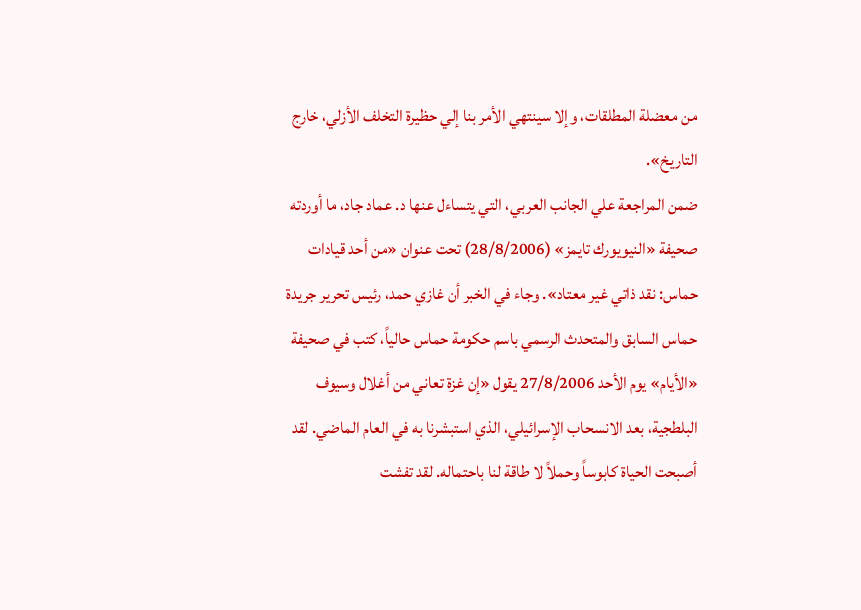من معضلة المطلقات، وإلا سينتهي الأمر بنا إلي حظيرة التخلف الأزلي، خارج التاريخ».
ضمن المراجعة علي الجانب العربي، التي يتساءل عنها د. عماد جاد، ما أوردته صحيفة «النيويورك تايمز» (28/8/2006) تحت عنوان «من أحد قيادات حماس: نقد ذاتي غير معتاد». وجاء في الخبر أن غازي حمد، رئيس تحرير جريدة حماس السابق والمتحدث الرسمي باسم حكومة حماس حالياً، كتب في صحيفة «الأيام» يوم الأحد 27/8/2006 يقول «إن غزة تعاني من أغلال وسيوف البلطجية، بعد الانسحاب الإسرائيلي، الذي استبشرنا به في العام الماضي. لقد أصبحت الحياة كابوساً وحملاً لا طاقة لنا باحتماله. لقد تفشت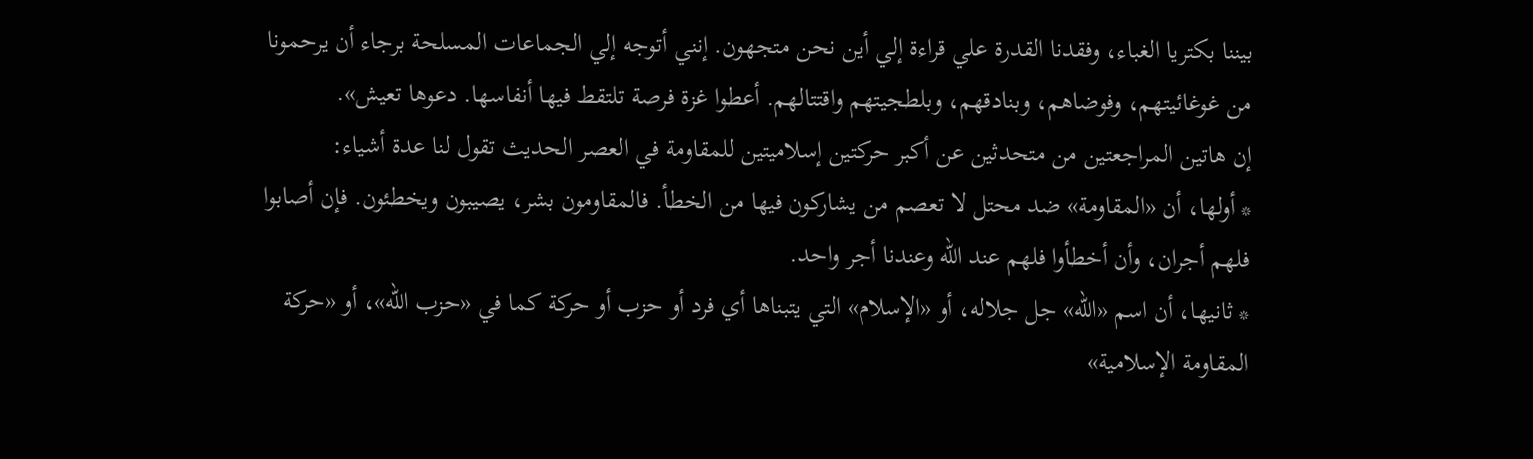بيننا بكتريا الغباء، وفقدنا القدرة علي قراءة إلي أين نحن متجهون. إنني أتوجه إلي الجماعات المسلحة برجاء أن يرحمونا من غوغائيتهم، وفوضاهم، وبنادقهم، وبلطجيتهم واقتتالهم. أعطوا غزة فرصة تلتقط فيها أنفاسها. دعوها تعيش».
إن هاتين المراجعتين من متحدثين عن أكبر حركتين إسلاميتين للمقاومة في العصر الحديث تقول لنا عدة أشياء:
* أولها، أن «المقاومة» ضد محتل لا تعصم من يشاركون فيها من الخطأ. فالمقاومون بشر، يصيبون ويخطئون. فإن أصابوا فلهم أجران، وأن أخطأوا فلهم عند الله وعندنا أجر واحد.
* ثانيها، أن اسم «الله» جل جلاله، أو «الإسلام» التي يتبناها أي فرد أو حزب أو حركة كما في «حزب الله»، أو «حركة المقاومة الإسلامية»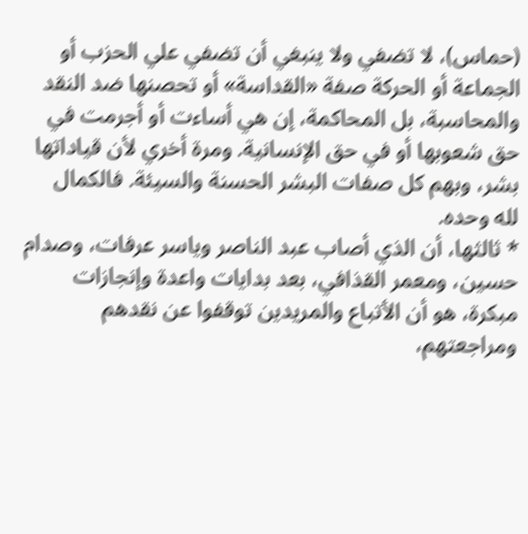(حماس)، لا تضفي ولا ينبغي أن تضفي علي الحزب أو الجماعة أو الحركة صفة «القداسة» أو تحصنها ضد النقد والمحاسبة، بل المحاكمة، إن هي أساءت أو أجرمت في حق شعوبها أو في حق الإنسانية. ومرة أخري لأن قياداتها بشر، وبهم كل صفات البشر الحسنة والسيئة. فالكمال لله وحده.
* ثالثها، أن الذي أصاب عبد الناصر وياسر عرفات، وصدام حسين، ومعمر القذافي، بعد بدايات واعدة وإنجازات مبكرة، هو أن الأتباع والمريدين توقفوا عن نقدهم ومراجعتهم،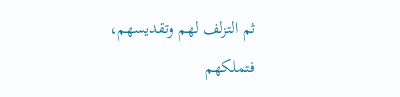ثم التزلف لهم وتقديسهم، فتملكهم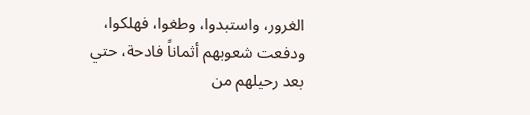الغرور، واستبدوا، وطغوا، فهلكوا، ودفعت شعوبهم أثماناً فادحة، حتي بعد رحيلهم من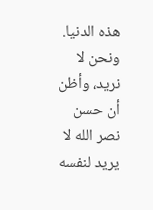هذه الدنيا.
ونحن لا نريد، وأظن أن حسن نصر الله لا يريد لنفسه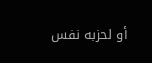أو لحزبه نفس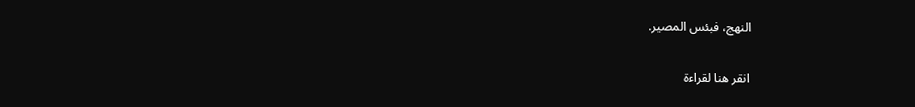النهج، فبئس المصير.


انقر هنا لقراءة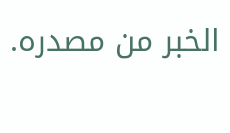الخبر من مصدره.